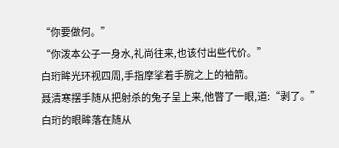“你要做何。”
“你泼本公子一身水,礼尚往来,也该付出些代价。”
白珩眸光环视四周,手指摩挲着手腕之上的袖箭。
聂清寒摆手随从把射杀的兔子呈上来,他瞥了一眼,道:“剥了。”
白珩的眼眸落在随从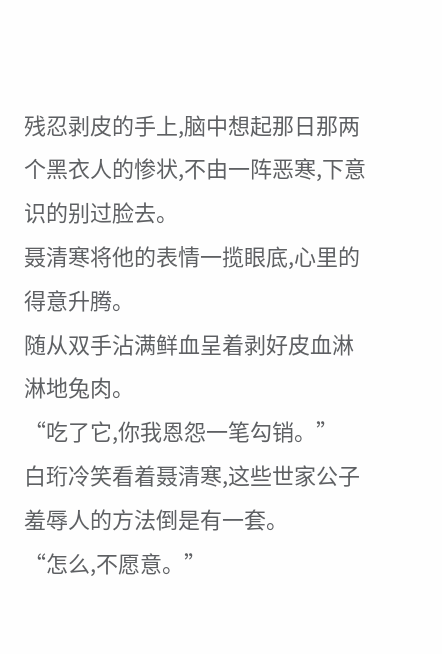残忍剥皮的手上,脑中想起那日那两个黑衣人的惨状,不由一阵恶寒,下意识的别过脸去。
聂清寒将他的表情一揽眼底,心里的得意升腾。
随从双手沾满鲜血呈着剥好皮血淋淋地兔肉。
“吃了它,你我恩怨一笔勾销。”
白珩冷笑看着聂清寒,这些世家公子羞辱人的方法倒是有一套。
“怎么,不愿意。”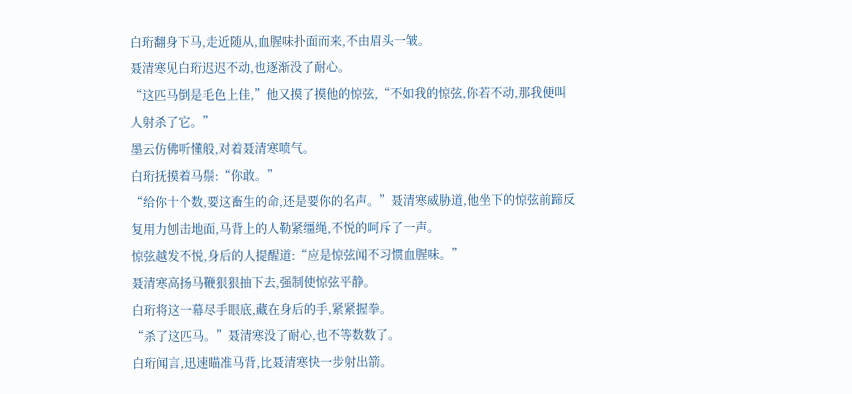白珩翻身下马,走近随从,血腥味扑面而来,不由眉头一皱。
聂清寒见白珩迟迟不动,也逐渐没了耐心。
“这匹马倒是毛色上佳,”他又摸了摸他的惊弦,“不如我的惊弦,你若不动,那我便叫人射杀了它。”
墨云仿佛听懂般,对着聂清寒喷气。
白珩抚摸着马鬃:“你敢。”
“给你十个数,要这畜生的命,还是要你的名声。”聂清寒威胁道,他坐下的惊弦前蹄反复用力刨击地面,马背上的人勒紧缰绳,不悦的呵斥了一声。
惊弦越发不悦,身后的人提醒道:“应是惊弦闻不习惯血腥味。”
聂清寒高扬马鞭狠狠抽下去,强制使惊弦平静。
白珩将这一幕尽手眼底,藏在身后的手,紧紧握拳。
“杀了这匹马。”聂清寒没了耐心,也不等数数了。
白珩闻言,迅速瞄准马背,比聂清寒快一步射出箭。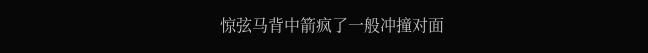惊弦马背中箭疯了一般冲撞对面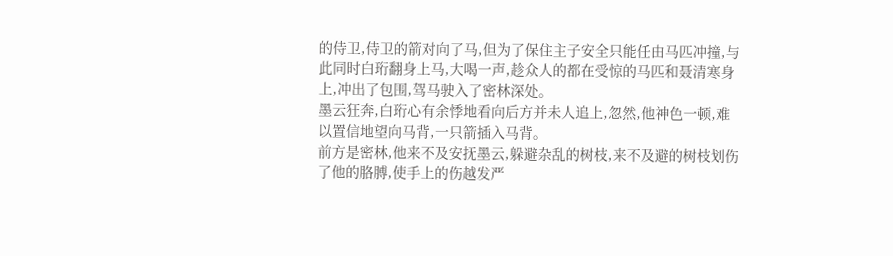的侍卫,侍卫的箭对向了马,但为了保住主子安全只能任由马匹冲撞,与此同时白珩翻身上马,大喝一声,趁众人的都在受惊的马匹和聂清寒身上,冲出了包围,驾马驶入了密林深处。
墨云狂奔,白珩心有余悸地看向后方并未人追上,忽然,他神色一顿,难以置信地望向马背,一只箭插入马背。
前方是密林,他来不及安抚墨云,躲避杂乱的树枝,来不及避的树枝划伤了他的胳膊,使手上的伤越发严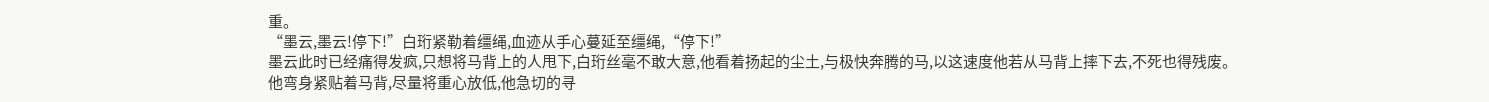重。
“墨云,墨云!停下!”白珩紧勒着缰绳,血迹从手心蔓延至缰绳,“停下!”
墨云此时已经痛得发疯,只想将马背上的人甩下,白珩丝毫不敢大意,他看着扬起的尘土,与极快奔腾的马,以这速度他若从马背上摔下去,不死也得残废。
他弯身紧贴着马背,尽量将重心放低,他急切的寻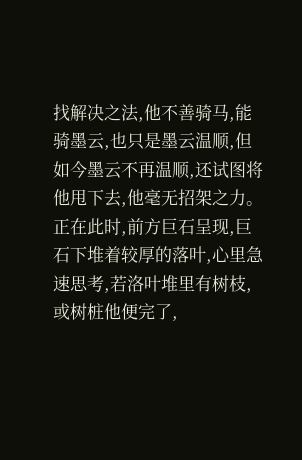找解决之法,他不善骑马,能骑墨云,也只是墨云温顺,但如今墨云不再温顺,还试图将他甩下去,他毫无招架之力。
正在此时,前方巨石呈现,巨石下堆着较厚的落叶,心里急速思考,若洛叶堆里有树枝,或树桩他便完了,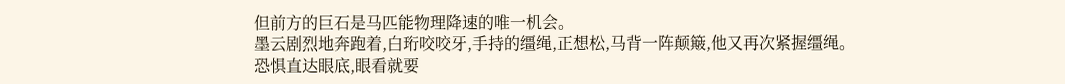但前方的巨石是马匹能物理降速的唯一机会。
墨云剧烈地奔跑着,白珩咬咬牙,手持的缰绳,正想松,马背一阵颠簸,他又再次紧握缰绳。
恐惧直达眼底,眼看就要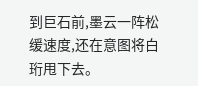到巨石前,墨云一阵松缓速度,还在意图将白珩甩下去。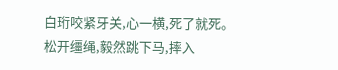白珩咬紧牙关,心一横,死了就死。
松开缰绳,毅然跳下马,摔入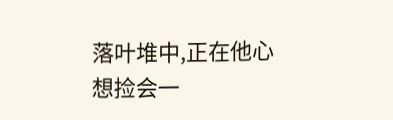落叶堆中,正在他心想捡会一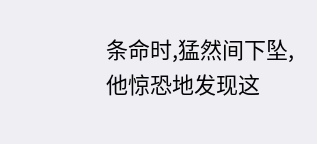条命时,猛然间下坠,他惊恐地发现这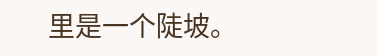里是一个陡坡。